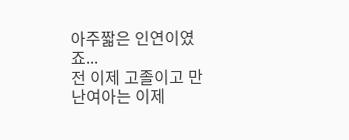아주짧은 인연이였죠...
전 이제 고졸이고 만난여아는 이제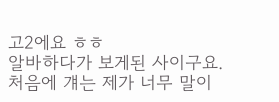고2에요 ㅎㅎ
알바하다가 보게된 사이구요.
처음에 걔는 제가 너무 말이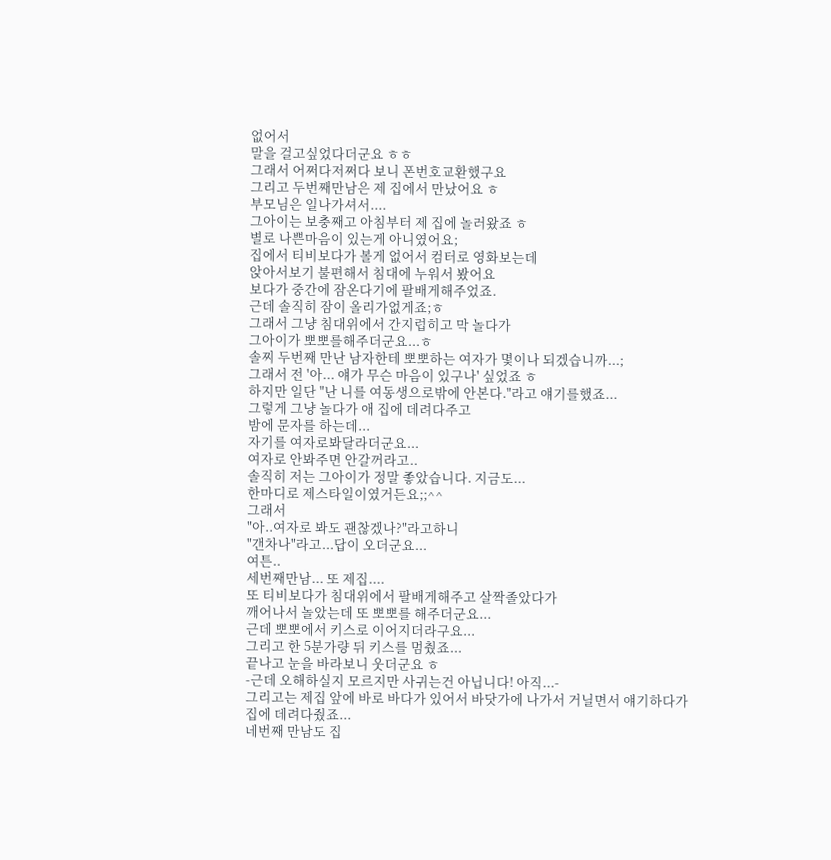없어서
말을 걸고싶었다더군요 ㅎㅎ
그래서 어쩌다저쩌다 보니 폰번호교환했구요
그리고 두번째만남은 제 집에서 만났어요 ㅎ
부모님은 일나가셔서....
그아이는 보충째고 아침부터 제 집에 놀러왔죠 ㅎ
별로 나쁜마음이 있는게 아니였어요;
집에서 티비보다가 볼게 없어서 컴터로 영화보는데
앉아서보기 불편해서 침대에 누워서 봤어요
보다가 중간에 잠온다기에 팔배게해주었죠.
근데 솔직히 잠이 올리가없게죠;ㅎ
그래서 그냥 침대위에서 간지럽히고 막 놀다가
그아이가 뽀뽀를해주더군요...ㅎ
솔찌 두번째 만난 남자한테 뽀뽀하는 여자가 몇이나 되겠습니까...;
그래서 전 '아... 얘가 무슨 마음이 있구나' 싶었죠 ㅎ
하지만 일단 "난 니를 여동생으로밖에 안본다."라고 얘기를했죠...
그렇게 그냥 놀다가 애 집에 데려다주고
밤에 문자를 하는데...
자기를 여자로봐달라더군요...
여자로 안봐주면 안갈꺼라고..
솔직히 저는 그아이가 정말 좋았습니다. 지금도...
한마디로 제스타일이였거든요;;^^
그래서
"아..여자로 봐도 괜찮겠나?"라고하니
"갠차나"라고...답이 오더군요...
여튼..
세번째만남... 또 제집....
또 티비보다가 침대위에서 팔배게해주고 살짝졸았다가
깨어나서 놀았는데 또 뽀뽀를 해주더군요...
근데 뽀뽀에서 키스로 이어지더라구요...
그리고 한 5분가량 뒤 키스를 멈췄죠...
끝나고 눈을 바라보니 웃더군요 ㅎ
-근데 오해하실지 모르지만 사귀는건 아닙니다! 아직...-
그리고는 제집 앞에 바로 바다가 있어서 바닷가에 나가서 거닐면서 얘기하다가
집에 데려다줬죠...
네번째 만남도 집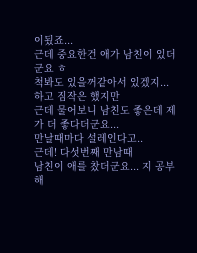이됬죠...
근데 중요한건 애가 남친이 있더군요 ㅎ
척봐도 있을꺼같아서 있겠지...하고 짐작은 했지만
근데 물어보니 남친도 좋은데 제가 더 좋다더군요...
만날때마다 설레인다고..
근데! 다섯번째 만남때
남친이 애를 찼더군요... 지 공부해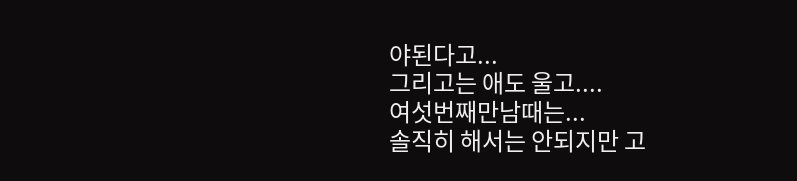야된다고...
그리고는 애도 울고....
여섯번째만남때는...
솔직히 해서는 안되지만 고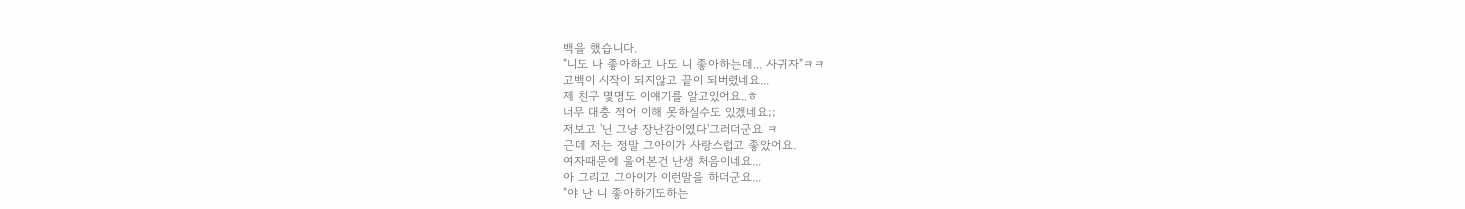백을 했습니다.
"니도 나 좋아하고 나도 니 좋아하는데... 사귀자"ㅋㅋ
고백이 시작이 되지않고 끝이 되버렸네요...
제 친구 몇명도 이얘기를 알고있어요..ㅎ
너무 대충 적어 이해 못하실수도 있겠네요;;
저보고 '닌 그냥 장난감이였다'그러더군요 ㅋ
근데 저는 정말 그아이가 사랑스럽고 좋았어요.
여자때문에 울어본건 난생 처음이네요...
아 그리고 그아이가 이런말을 하더군요...
"야 난 니 좋아하기도하는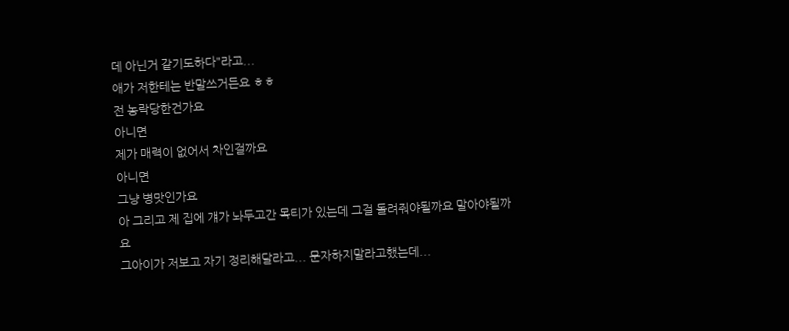데 아닌거 같기도하다"라고...
애가 저한테는 반말쓰거든요 ㅎㅎ
전 농락당한건가요
아니면
제가 매력이 없어서 차인걸까요
아니면
그냥 병맛인가요
아 그리고 제 집에 걔가 놔두고간 목티가 있는데 그걸 돌려줘야될까요 말아야될까요
그아이가 저보고 자기 정리해달라고... 문자하지말라고했는데...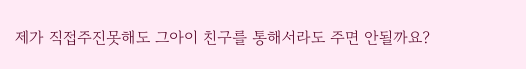제가 직접주진못해도 그아이 친구를 통해서라도 주면 안될까요?